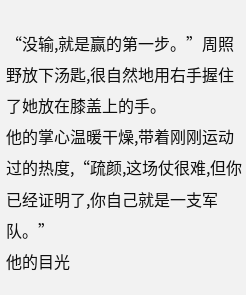“没输,就是赢的第一步。”周照野放下汤匙,很自然地用右手握住了她放在膝盖上的手。
他的掌心温暖干燥,带着刚刚运动过的热度,“疏颜,这场仗很难,但你已经证明了,你自己就是一支军队。”
他的目光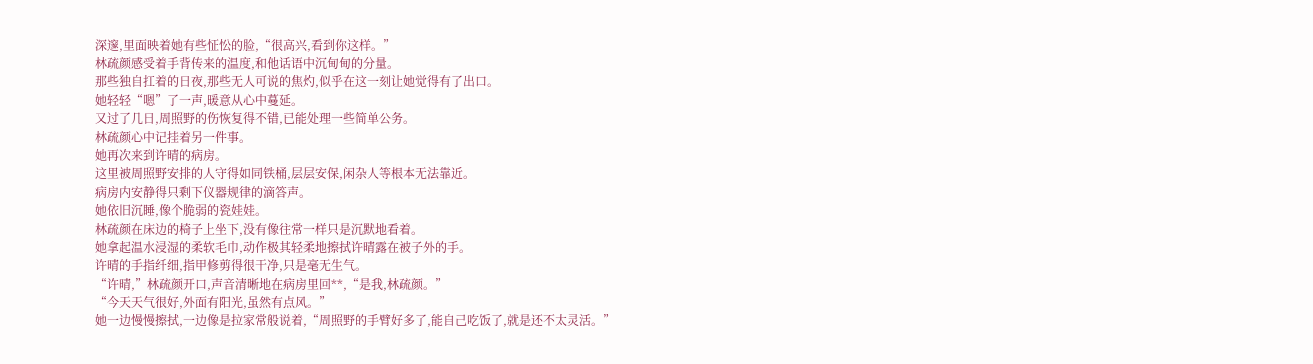深邃,里面映着她有些怔忪的脸,“很高兴,看到你这样。”
林疏颜感受着手背传来的温度,和他话语中沉甸甸的分量。
那些独自扛着的日夜,那些无人可说的焦灼,似乎在这一刻让她觉得有了出口。
她轻轻“嗯”了一声,暖意从心中蔓延。
又过了几日,周照野的伤恢复得不错,已能处理一些简单公务。
林疏颜心中记挂着另一件事。
她再次来到许晴的病房。
这里被周照野安排的人守得如同铁桶,层层安保,闲杂人等根本无法靠近。
病房内安静得只剩下仪器规律的滴答声。
她依旧沉睡,像个脆弱的瓷娃娃。
林疏颜在床边的椅子上坐下,没有像往常一样只是沉默地看着。
她拿起温水浸湿的柔软毛巾,动作极其轻柔地擦拭许晴露在被子外的手。
许晴的手指纤细,指甲修剪得很干净,只是毫无生气。
“许晴,”林疏颜开口,声音清晰地在病房里回**,“是我,林疏颜。”
“今天天气很好,外面有阳光,虽然有点风。”
她一边慢慢擦拭,一边像是拉家常般说着,“周照野的手臂好多了,能自己吃饭了,就是还不太灵活。”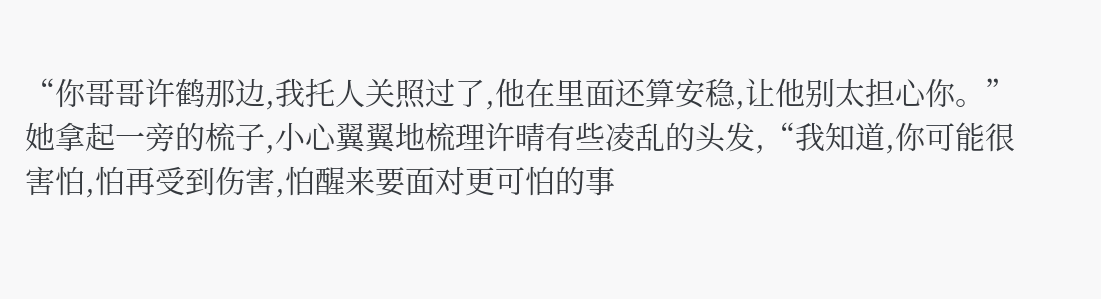“你哥哥许鹤那边,我托人关照过了,他在里面还算安稳,让他别太担心你。”
她拿起一旁的梳子,小心翼翼地梳理许晴有些凌乱的头发,“我知道,你可能很害怕,怕再受到伤害,怕醒来要面对更可怕的事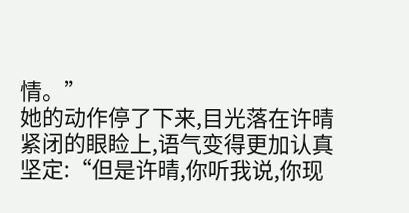情。”
她的动作停了下来,目光落在许晴紧闭的眼睑上,语气变得更加认真坚定:“但是许晴,你听我说,你现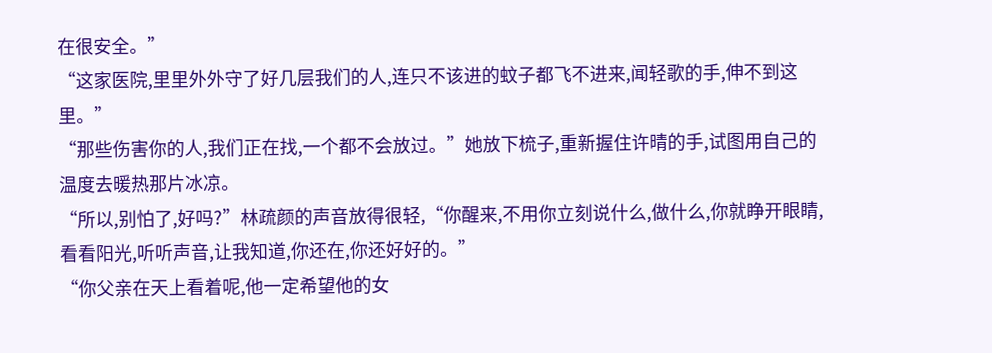在很安全。”
“这家医院,里里外外守了好几层我们的人,连只不该进的蚊子都飞不进来,闻轻歌的手,伸不到这里。”
“那些伤害你的人,我们正在找,一个都不会放过。”她放下梳子,重新握住许晴的手,试图用自己的温度去暖热那片冰凉。
“所以,别怕了,好吗?”林疏颜的声音放得很轻,“你醒来,不用你立刻说什么,做什么,你就睁开眼睛,看看阳光,听听声音,让我知道,你还在,你还好好的。”
“你父亲在天上看着呢,他一定希望他的女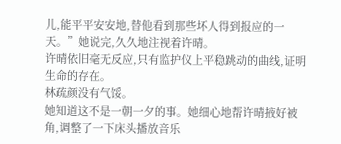儿,能平平安安地,替他看到那些坏人得到报应的一天。”她说完,久久地注视着许晴。
许晴依旧毫无反应,只有监护仪上平稳跳动的曲线,证明生命的存在。
林疏颜没有气馁。
她知道这不是一朝一夕的事。她细心地帮许晴掖好被角,调整了一下床头播放音乐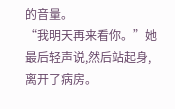的音量。
“我明天再来看你。”她最后轻声说,然后站起身,离开了病房。